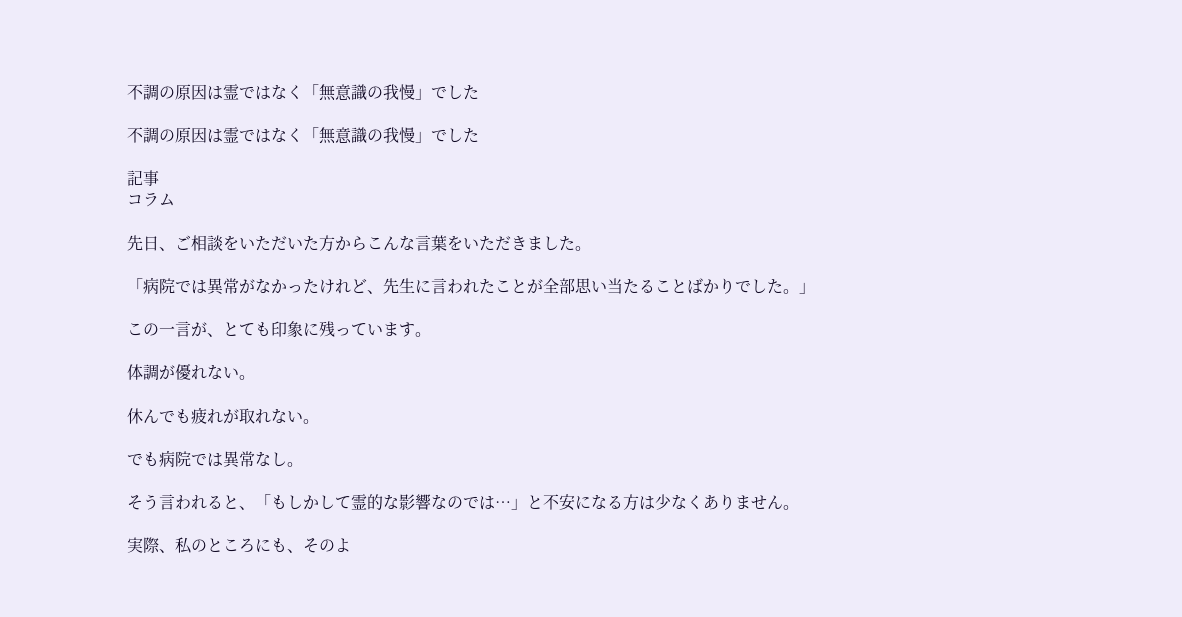不調の原因は霊ではなく「無意識の我慢」でした

不調の原因は霊ではなく「無意識の我慢」でした

記事
コラム

先日、ご相談をいただいた方からこんな言葉をいただきました。

「病院では異常がなかったけれど、先生に言われたことが全部思い当たることばかりでした。」

この一言が、とても印象に残っています。

体調が優れない。

休んでも疲れが取れない。

でも病院では異常なし。

そう言われると、「もしかして霊的な影響なのでは…」と不安になる方は少なくありません。

実際、私のところにも、そのよ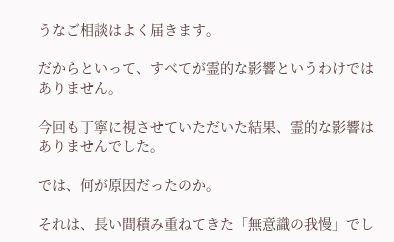うなご相談はよく届きます。

だからといって、すべてが霊的な影響というわけではありません。

今回も丁寧に視させていただいた結果、霊的な影響はありませんでした。

では、何が原因だったのか。

それは、長い間積み重ねてきた「無意識の我慢」でし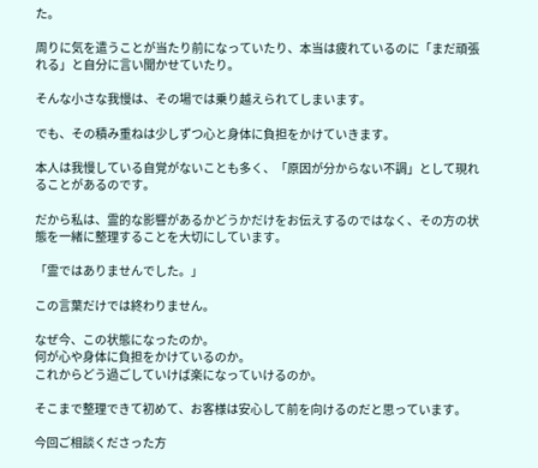た。

周りに気を遣うことが当たり前になっていたり、本当は疲れているのに「まだ頑張れる」と自分に言い聞かせていたり。

そんな小さな我慢は、その場では乗り越えられてしまいます。

でも、その積み重ねは少しずつ心と身体に負担をかけていきます。

本人は我慢している自覚がないことも多く、「原因が分からない不調」として現れることがあるのです。

だから私は、霊的な影響があるかどうかだけをお伝えするのではなく、その方の状態を一緒に整理することを大切にしています。

「霊ではありませんでした。」

この言葉だけでは終わりません。

なぜ今、この状態になったのか。
何が心や身体に負担をかけているのか。
これからどう過ごしていけば楽になっていけるのか。

そこまで整理できて初めて、お客様は安心して前を向けるのだと思っています。

今回ご相談くださった方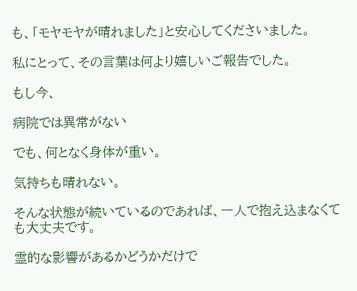も、「モヤモヤが晴れました」と安心してくださいました。

私にとって、その言葉は何より嬉しいご報告でした。

もし今、

病院では異常がない

でも、何となく身体が重い。

気持ちも晴れない。

そんな状態が続いているのであれば、一人で抱え込まなくても大丈夫です。

霊的な影響があるかどうかだけで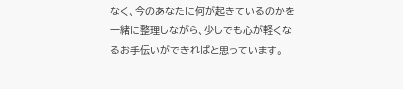なく、今のあなたに何が起きているのかを一緒に整理しながら、少しでも心が軽くなるお手伝いができればと思っています。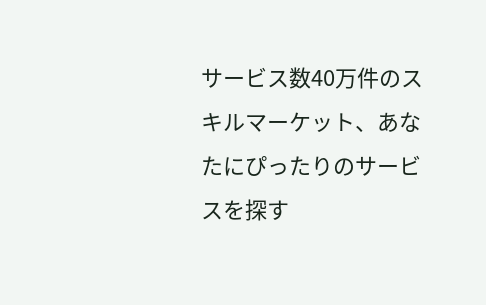サービス数40万件のスキルマーケット、あなたにぴったりのサービスを探す